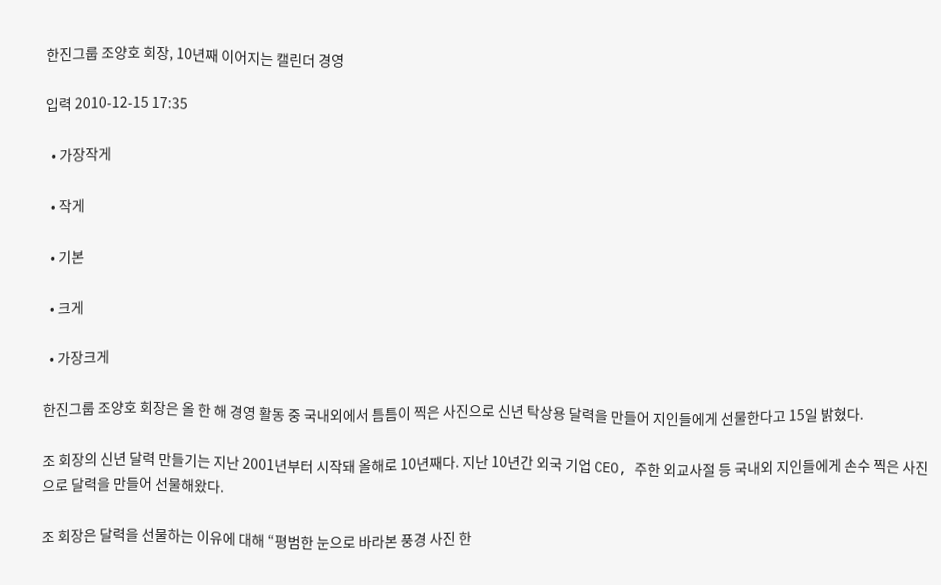한진그룹 조양호 회장, 10년째 이어지는 캘린더 경영

입력 2010-12-15 17:35

  • 가장작게

  • 작게

  • 기본

  • 크게

  • 가장크게

한진그룹 조양호 회장은 올 한 해 경영 활동 중 국내외에서 틈틈이 찍은 사진으로 신년 탁상용 달력을 만들어 지인들에게 선물한다고 15일 밝혔다.

조 회장의 신년 달력 만들기는 지난 2001년부터 시작돼 올해로 10년째다. 지난 10년간 외국 기업 CEO, 주한 외교사절 등 국내외 지인들에게 손수 찍은 사진으로 달력을 만들어 선물해왔다.

조 회장은 달력을 선물하는 이유에 대해 “평범한 눈으로 바라본 풍경 사진 한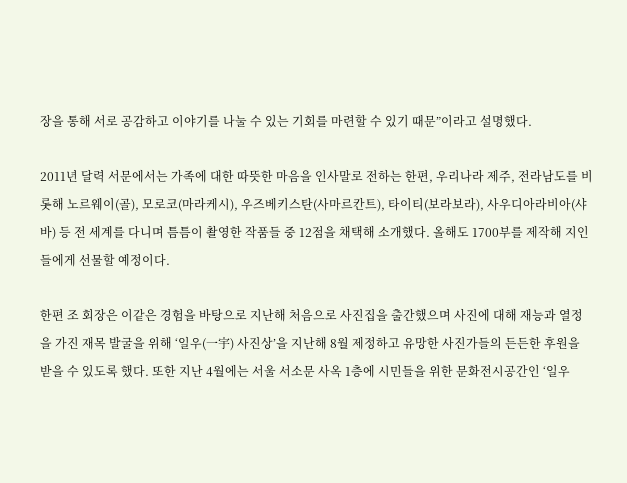장을 통해 서로 공감하고 이야기를 나눌 수 있는 기회를 마련할 수 있기 때문”이라고 설명했다.

2011년 달력 서문에서는 가족에 대한 따뜻한 마음을 인사말로 전하는 한편, 우리나라 제주, 전라남도를 비롯해 노르웨이(골), 모로코(마라케시), 우즈베키스탄(사마르칸트), 타이티(보라보라), 사우디아라비아(샤바) 등 전 세계를 다니며 틈틈이 촬영한 작품들 중 12점을 채택해 소개했다. 올해도 1700부를 제작해 지인들에게 선물할 예정이다.

한편 조 회장은 이같은 경험을 바탕으로 지난해 처음으로 사진집을 출간했으며 사진에 대해 재능과 열정을 가진 재목 발굴을 위해 ‘일우(一宇) 사진상’을 지난해 8월 제정하고 유망한 사진가들의 든든한 후원을 받을 수 있도록 했다. 또한 지난 4월에는 서울 서소문 사옥 1층에 시민들을 위한 문화전시공간인 ‘일우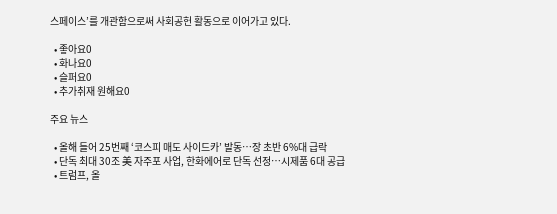스페이스’를 개관함으로써 사회공헌 활동으로 이어가고 있다.

  • 좋아요0
  • 화나요0
  • 슬퍼요0
  • 추가취재 원해요0

주요 뉴스

  • 올해 들어 25번째 ‘코스피 매도 사이드카’ 발동⋯장 초반 6%대 급락
  • 단독 최대 30조 美 자주포 사업, 한화에어로 단독 선정…시제품 6대 공급
  • 트럼프, 올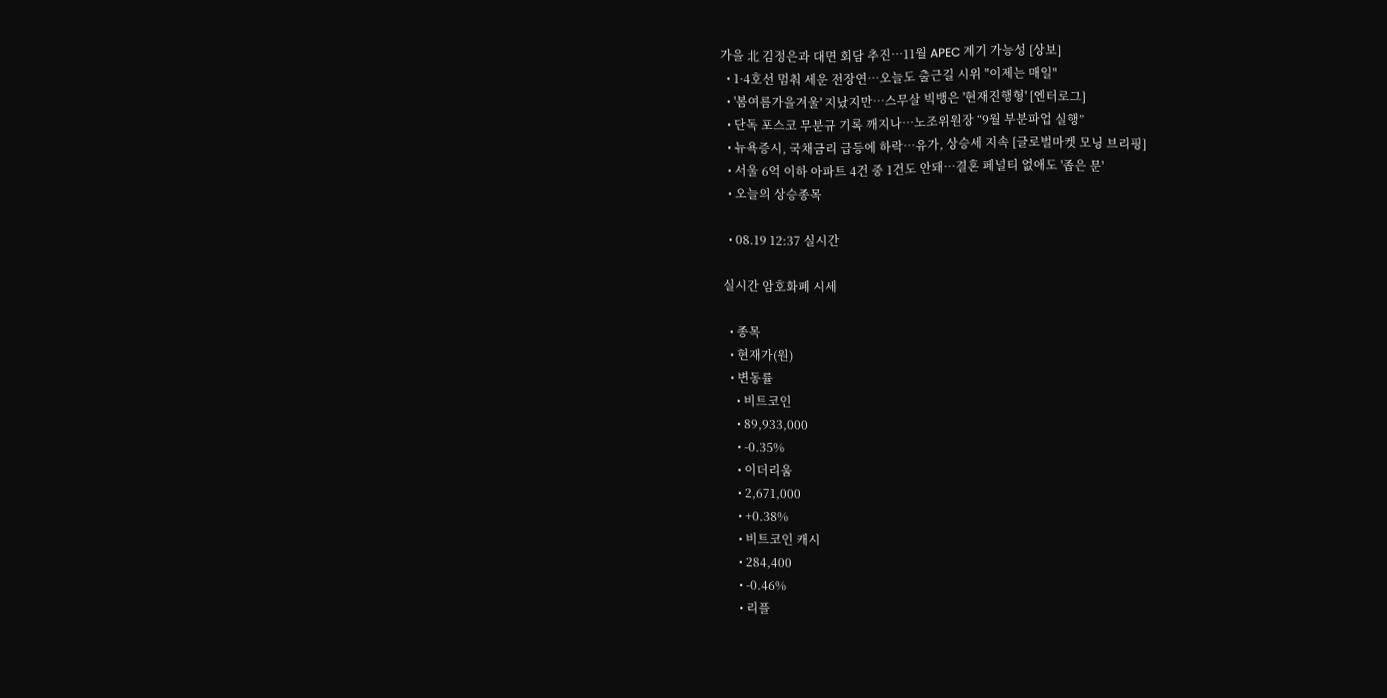가을 北 김정은과 대면 회담 추진…11월 APEC 계기 가능성 [상보]
  • 1·4호선 멈춰 세운 전장연…오늘도 출근길 시위 "이제는 매일"
  • '봄여름가을겨울' 지났지만⋯스무살 빅뱅은 '현재진행형' [엔터로그]
  • 단독 포스코 무분규 기록 깨지나…노조위원장 “9월 부분파업 실행”
  • 뉴욕증시, 국채금리 급등에 하락…유가, 상승세 지속 [글로벌마켓 모닝 브리핑]
  • 서울 6억 이하 아파트 4건 중 1건도 안돼⋯결혼 페널티 없애도 '좁은 문'
  • 오늘의 상승종목

  • 08.19 12:37 실시간

실시간 암호화폐 시세

  • 종목
  • 현재가(원)
  • 변동률
    • 비트코인
    • 89,933,000
    • -0.35%
    • 이더리움
    • 2,671,000
    • +0.38%
    • 비트코인 캐시
    • 284,400
    • -0.46%
    • 리플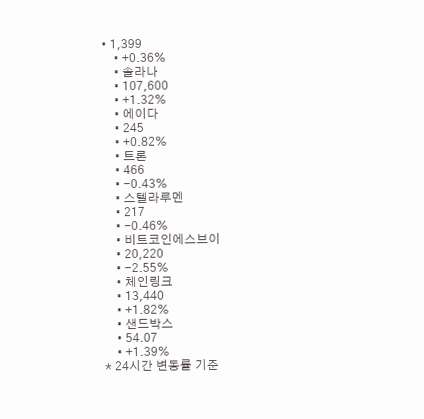• 1,399
    • +0.36%
    • 솔라나
    • 107,600
    • +1.32%
    • 에이다
    • 245
    • +0.82%
    • 트론
    • 466
    • -0.43%
    • 스텔라루멘
    • 217
    • -0.46%
    • 비트코인에스브이
    • 20,220
    • -2.55%
    • 체인링크
    • 13,440
    • +1.82%
    • 샌드박스
    • 54.07
    • +1.39%
* 24시간 변동률 기준